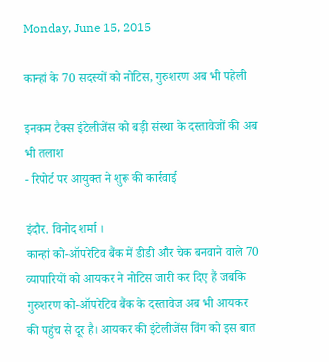Monday, June 15, 2015

कान्हां के 70 सदस्यों को नोटिस, गुरुशरण अब भी पहेली

इनकम टैक्स इंटेलीजेंस को बड़ी संस्था के दस्तावेजों की अब भी तलाश
- रिपोर्ट पर आयुक्त ने शुरू की कार्रवाई

इंदौर. विनोद शर्मा ।
कान्हां को-ऑपरेटिव बैंक में डीडी और चेक बनवाने वाले 70 व्यापारियों को आयकर ने नोटिस जारी कर दिए हैं जबकि गुरुशरण को-ऑपरेटिव बैंक के दस्तावेज अब भी आयकर की पहुंच से दूर है। आयकर की इंटेलीजेंस विंग को इस बात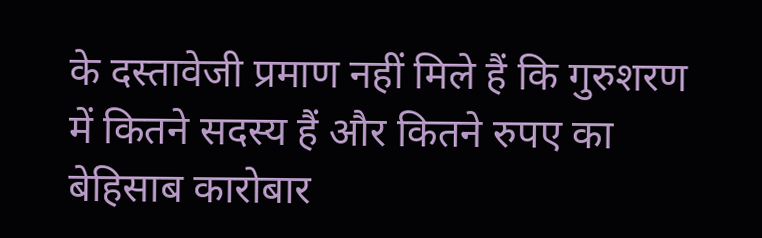के दस्तावेजी प्रमाण नहीं मिले हैं कि गुरुशरण में कितने सदस्य हैं और कितने रुपए का बेहिसाब कारोबार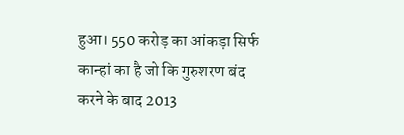हुआ। 550 करोड़ का आंकड़ा सिर्फ कान्हां का है जो कि गुरुशरण बंद करने के बाद 2013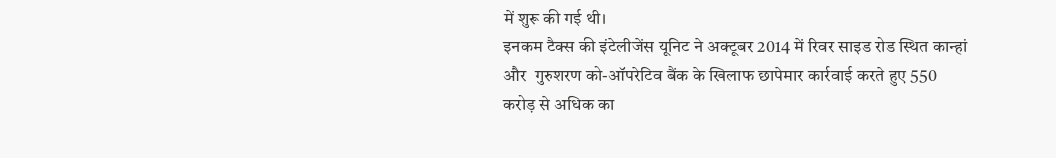में शुरू की गई थी।
इनकम टैक्स की इंटेलीजेंस यूनिट ने अक्टूबर 2014 में रिवर साइड रोड स्थित कान्हां और  गुरुशरण को-ऑपरेटिव बैंक के खिलाफ छापेमार कार्रवाई करते हुए 550 करोड़ से अधिक का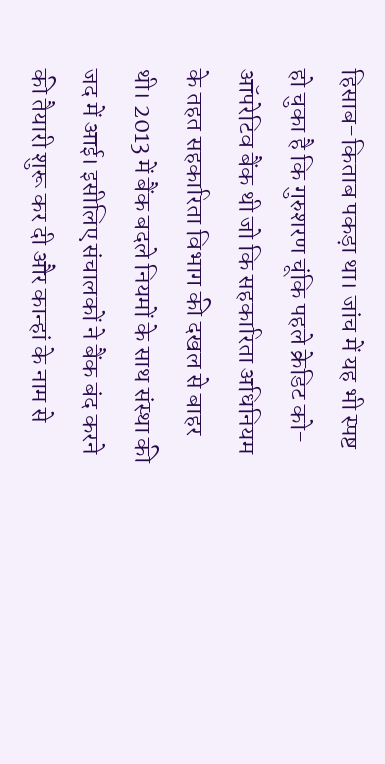हिसाब-किताब पकड़ा था। जांच में यह भी स्पष्ट हो चुका है कि गुरुशरण चूंकि पहले क्रेडिट को-ऑपरेटिव बैंक थी जो कि सहकारिता अधिनियम के तहत सहकारिता विभाग की दखल से बाहर थी। 2013 में बैंक बदले नियमों के साथ संस्था की जद में आई। इसीलिए संचालकों ने बैंक बंद करने की तैयारी शुरू कर दी और कान्हां के नाम से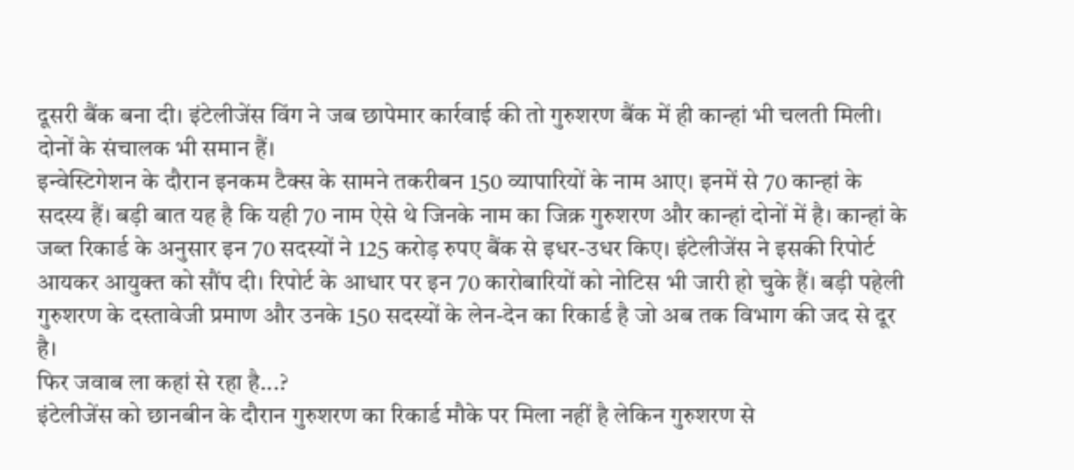दूसरी बैंक बना दी। इंटेलीजेंस विंग ने जब छापेमार कार्रवाई की तो गुरुशरण बैंक में ही कान्हां भी चलती मिली। दोनों के संचालक भी समान हैं।
इन्वेस्टिगेशन के दौरान इनकम टैक्स के सामने तकरीबन 150 व्यापारियों के नाम आए। इनमें से 70 कान्हां के सदस्य हैं। बड़ी बात यह है कि यही 70 नाम ऐसे थे जिनके नाम का जिक्र गुरुशरण और कान्हां दोनों में है। कान्हां के जब्त रिकार्ड के अनुसार इन 70 सदस्यों ने 125 करोड़ रुपए बैंक से इधर-उधर किए। इंटेलीजेंस ने इसकी रिपोर्ट आयकर आयुक्त को सौंप दी। रिपोर्ट के आधार पर इन 70 कारोबारियों को नोटिस भी जारी हो चुके हैं। बड़ी पहेली गुरुशरण के दस्तावेजी प्रमाण और उनके 150 सदस्यों के लेन-देन का रिकार्ड है जो अब तक विभाग की जद से दूर है।
फिर जवाब ला कहां से रहा है...?
इंटेलीजेंस को छानबीन के दौरान गुरुशरण का रिकार्ड मौके पर मिला नहीं है लेकिन गुरुशरण से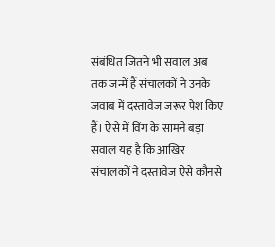संबंधित जितने भी सवाल अब तक जन्में हैं संचालकों ने उनके जवाब में दस्तावेज जरूर पेश किए हैं। ऐसे में विंग के सामने बड़ा सवाल यह है कि आखिर संचालकों ने दस्तावेज ऐसे कौनसे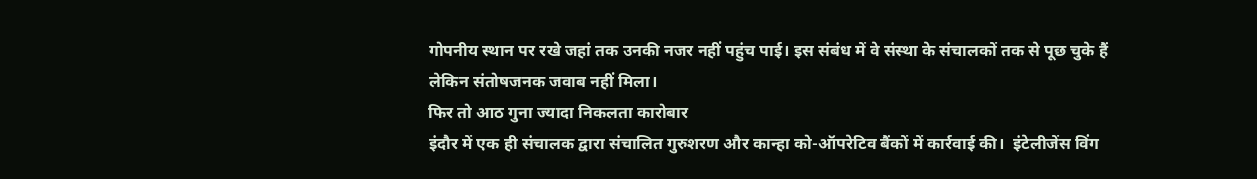गोपनीय स्थान पर रखे जहां तक उनकी नजर नहीं पहुंच पाई। इस संबंध में वे संस्था के संचालकों तक से पूछ चुके हैं लेकिन संतोषजनक जवाब नहीं मिला।
फिर तो आठ गुना ज्यादा निकलता कारोबार
इंदौर में एक ही संचालक द्वारा संचालित गुरुशरण और कान्हा को-ऑपरेटिव बैंकों में कार्रवाई की।  इंटेलीजेंस विंग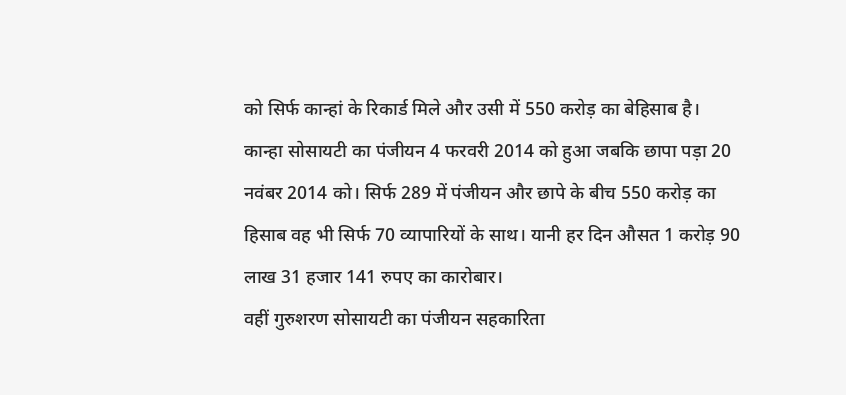को सिर्फ कान्हां के रिकार्ड मिले और उसी में 550 करोड़ का बेहिसाब है। कान्हा सोसायटी का पंजीयन 4 फरवरी 2014 को हुआ जबकि छापा पड़ा 20 नवंबर 2014 को। सिर्फ 289 में पंजीयन और छापे के बीच 550 करोड़ का हिसाब वह भी सिर्फ 70 व्यापारियों के साथ। यानी हर दिन औसत 1 करोड़ 90 लाख 31 हजार 141 रुपए का कारोबार।
वहीं गुरुशरण सोसायटी का पंजीयन सहकारिता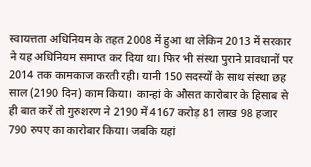स्वायत्तता अधिनियम के तहत 2008 में हुआ था लेकिन 2013 में सरकार ने यह अधिनियम समाप्त कर दिया था। फिर भी संस्था पुराने प्रावधानों पर 2014 तक कामकाज करती रही। यानी 150 सदस्यों के साथ संस्था छह साल (2190 दिन) काम किया।  कान्हां के औसत कारोबार के हिसाब से ही बात करें तो गुरुशरण ने 2190 में 4167 करोड़ 81 लाख 98 हजार 790 रुपए का कारोबार किया। जबकि यहां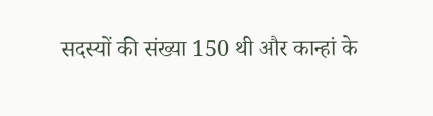सदस्यों की संख्या 150 थी और कान्हां के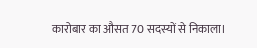कारोबार का औसत 70 सदस्यों से निकाला।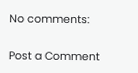No comments:

Post a Comment